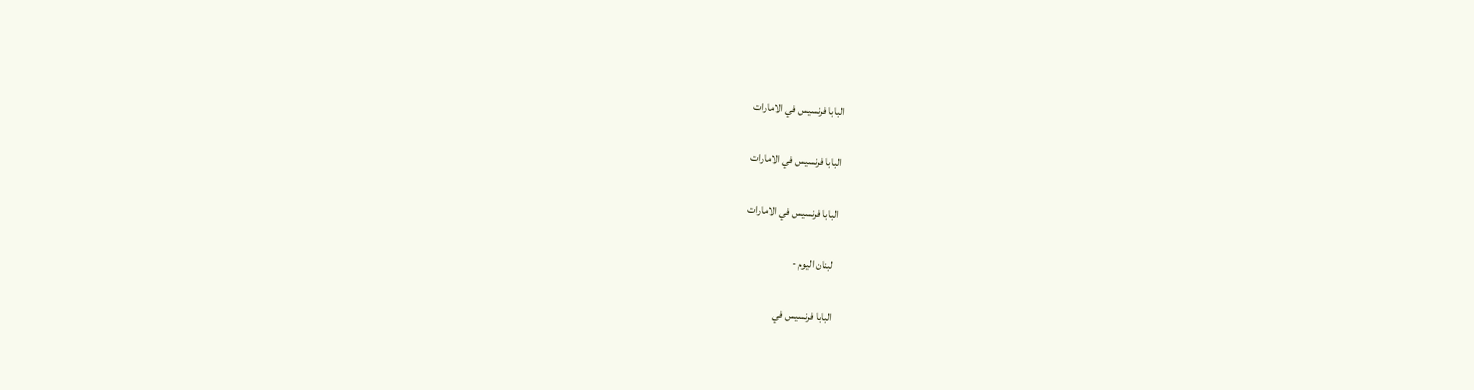البابا فرنسيس في الامارات

البابا فرنسيس في الامارات

البابا فرنسيس في الامارات

 لبنان اليوم -

البابا فرنسيس في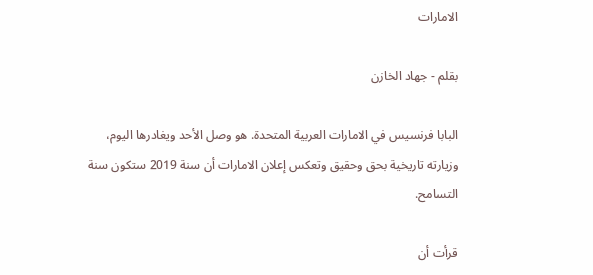الامارات

بقلم - جهاد الخازن

البابا فرنسيس في الامارات العربية المتحدة. هو وصل الأحد ويغادرها اليوم، وزيارته تاريخية بحق وحقيق وتعكس إعلان الامارات أن سنة 2019 ستكون سنة التسامح.

قرأت أن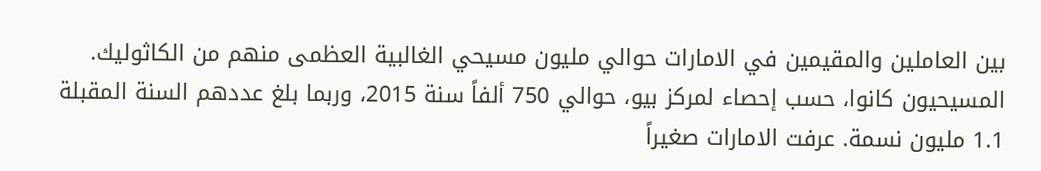بين العاملين والمقيمين في الامارات حوالي مليون مسيحي الغالبية العظمى منهم من الكاثوليك. المسيحيون كانوا، حسب إحصاء لمركز بيو، حوالي 750 ألفاً سنة 2015، وربما بلغ عددهم السنة المقبلة 1.1 مليون نسمة. عرفت الامارات صغيراً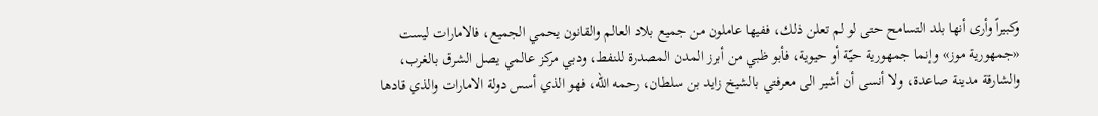وكبيراً وأرى أنها بلد التسامح حتى لو لم تعلن ذلك، ففيها عاملون من جميع بلاد العالم والقانون يحمي الجميع، فالامارات ليست «جمهورية موز» وإنما جمهورية حيّة أو حيوية، فأبو ظبي من أبرز المدن المصدرة للنفط، ودبي مركز عالمي يصل الشرق بالغرب، والشارقة مدينة صاعدة، ولا أنسى أن أشير الى معرفتي بالشيخ زايد بن سلطان، رحمه الله، فهو الذي أسس دولة الامارات والذي قادها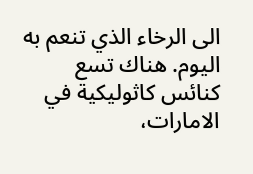الى الرخاء الذي تنعم به اليوم. هناك تسع كنائس كاثوليكية في الامارات،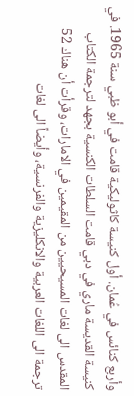وأربع كنائس في عُمان. أول كنيسة كاثوليكية قامت في أبو ظبي سنة 1965. في كنيسة القديسة ماري في دبي قامت السلطات الكنسية بجهد لترجمة الكتاب المقدس الى لغات المسيحيين من المقيمين في الامارات، وقرأت أن هناك 52 ترجمة الى اللغات العربية والانكليزية والفرنسية، وأيضاً الى لغات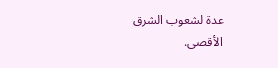عدة لشعوب الشرق الأقصى.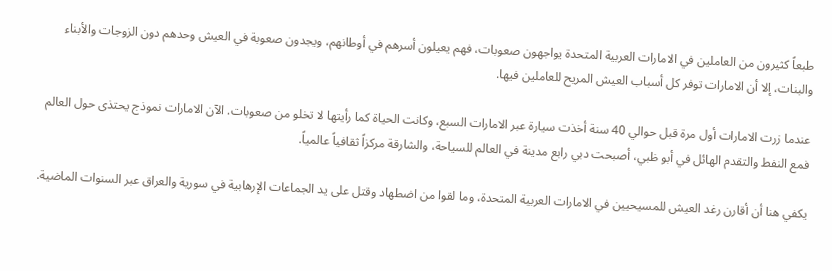طبعاً كثيرون من العاملين في الامارات العربية المتحدة يواجهون صعوبات، فهم يعيلون أسرهم في أوطانهم، ويجدون صعوبة في العيش وحدهم دون الزوجات والأبناء والبنات، إلا أن الامارات توفر كل أسباب العيش المريح للعاملين فيها.

عندما زرت الامارات أول مرة قبل حوالي 40 سنة أخذت سيارة عبر الامارات السبع، وكانت الحياة كما رأيتها لا تخلو من صعوبات. الآن الامارات نموذج يحتذى حول العالم فمع النفط والتقدم الهائل في أبو ظبي، أصبحت دبي رابع مدينة في العالم للسياحة، والشارقة مركزاً ثقافياً عالمياً.

يكفي هنا أن أقارن رغد العيش للمسيحيين في الامارات العربية المتحدة، وما لقوا من اضطهاد وقتل على يد الجماعات الإرهابية في سورية والعراق عبر السنوات الماضية.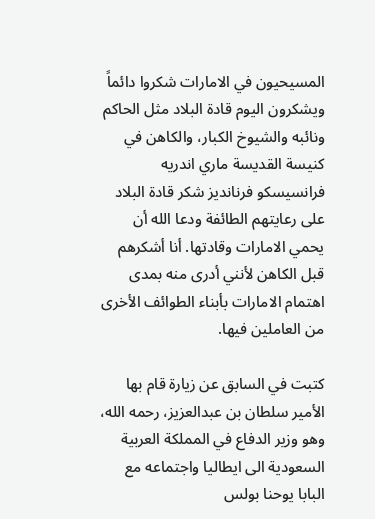المسيحيون في الامارات شكروا دائماً ويشكرون اليوم قادة البلاد مثل الحاكم ونائبه والشيوخ الكبار، والكاهن في كنيسة القديسة ماري اندريه فرانسيسكو فرنانديز شكر قادة البلاد على رعايتهم الطائفة ودعا الله أن يحمي الامارات وقادتها. أنا أشكرهم قبل الكاهن لأنني أدرى منه بمدى اهتمام الامارات بأبناء الطوائف الأخرى من العاملين فيها.

كتبت في السابق عن زيارة قام بها الأمير سلطان بن عبدالعزيز، رحمه الله، وهو وزير الدفاع في المملكة العربية السعودية الى ايطاليا واجتماعه مع البابا يوحنا بولس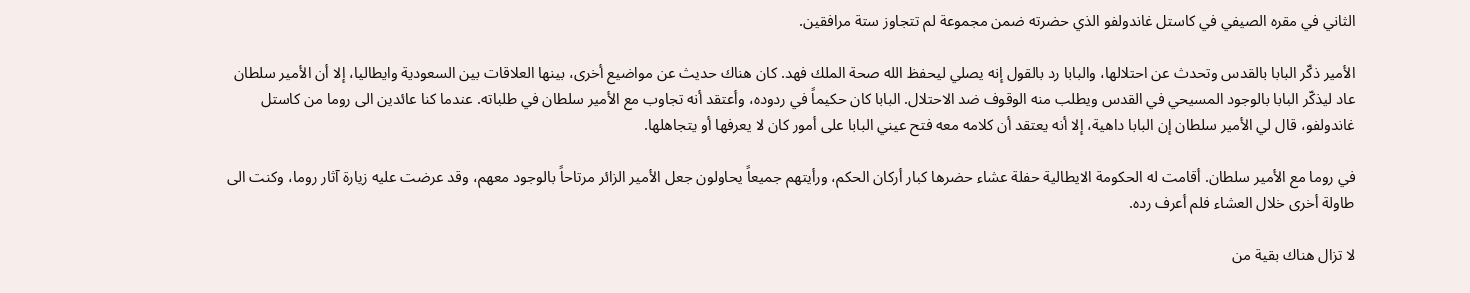الثاني في مقره الصيفي في كاستل غاندولفو الذي حضرته ضمن مجموعة لم تتجاوز ستة مرافقين.

الأمير ذكّر البابا بالقدس وتحدث عن احتلالها، والبابا رد بالقول إنه يصلي ليحفظ الله صحة الملك فهد. كان هناك حديث عن مواضيع أخرى، بينها العلاقات بين السعودية وايطاليا، إلا أن الأمير سلطان عاد ليذكّر البابا بالوجود المسيحي في القدس ويطلب منه الوقوف ضد الاحتلال. البابا كان حكيماً في ردوده، وأعتقد أنه تجاوب مع الأمير سلطان في طلباته. عندما كنا عائدين الى روما من كاستل غاندولفو، قال لي الأمير سلطان إن البابا داهية، إلا أنه يعتقد أن كلامه معه فتح عيني البابا على أمور كان لا يعرفها أو يتجاهلها.

في روما مع الأمير سلطان. أقامت له الحكومة الايطالية حفلة عشاء حضرها كبار أركان الحكم، ورأيتهم جميعاً يحاولون جعل الأمير الزائر مرتاحاً بالوجود معهم، وقد عرضت عليه زيارة آثار روما، وكنت الى طاولة أخرى خلال العشاء فلم أعرف رده.

لا تزال هناك بقية من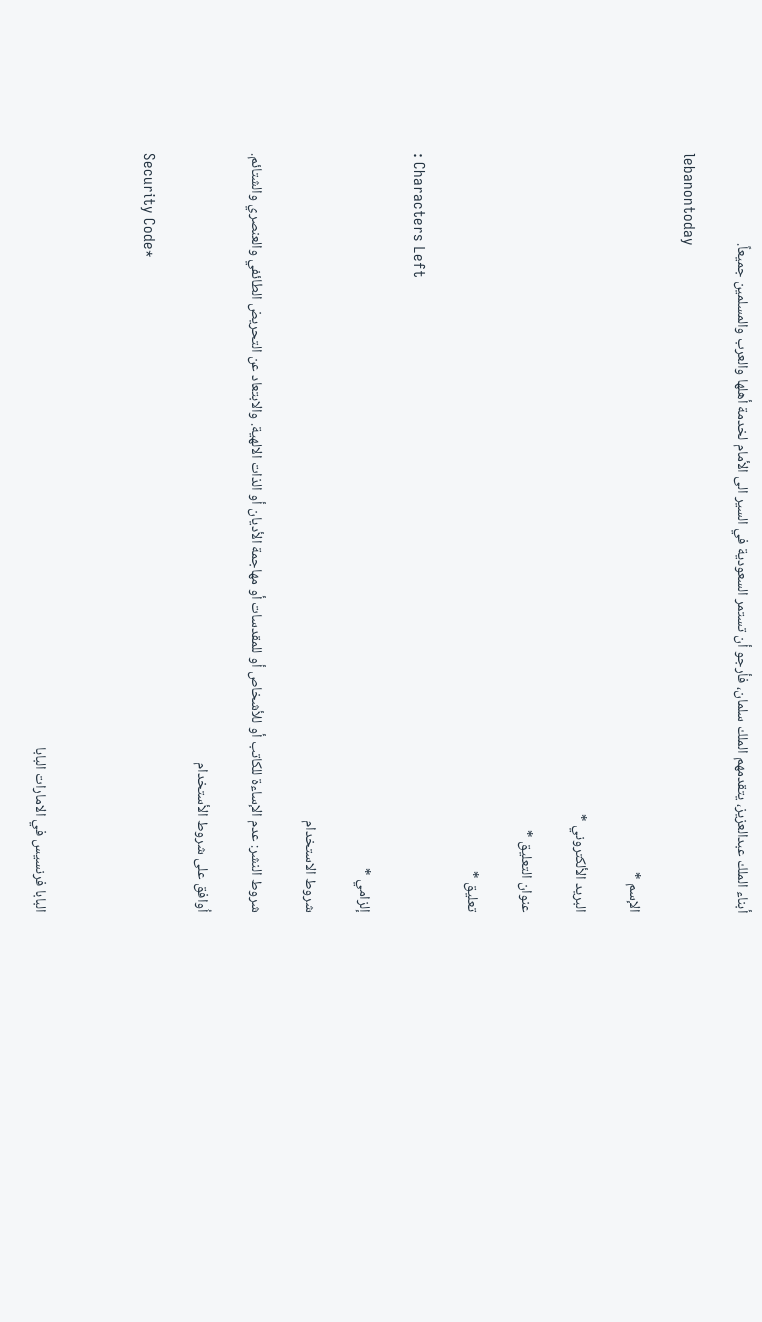أبناء الملك عبدالعزيز، يتقدمهم الملك سلمان، فأرجو أن تستمر السعودية في السير الى الأمام لخدمة أهلها والعرب والمسلمين جميعاً.

lebanontoday

الإسم *

البريد الألكتروني *

عنوان التعليق *

تعليق *

: Characters Left

إلزامي *

شروط الاستخدام

شروط النشر: عدم الإساءة للكاتب أو للأشخاص أو للمقدسات أو مهاجمة الأديان أو الذات الالهية. والابتعاد عن التحريض الطائفي والعنصري والشتائم.

اُوافق على شروط الأستخدام

Security Code*



البابا فرنسيس في الامارات البابا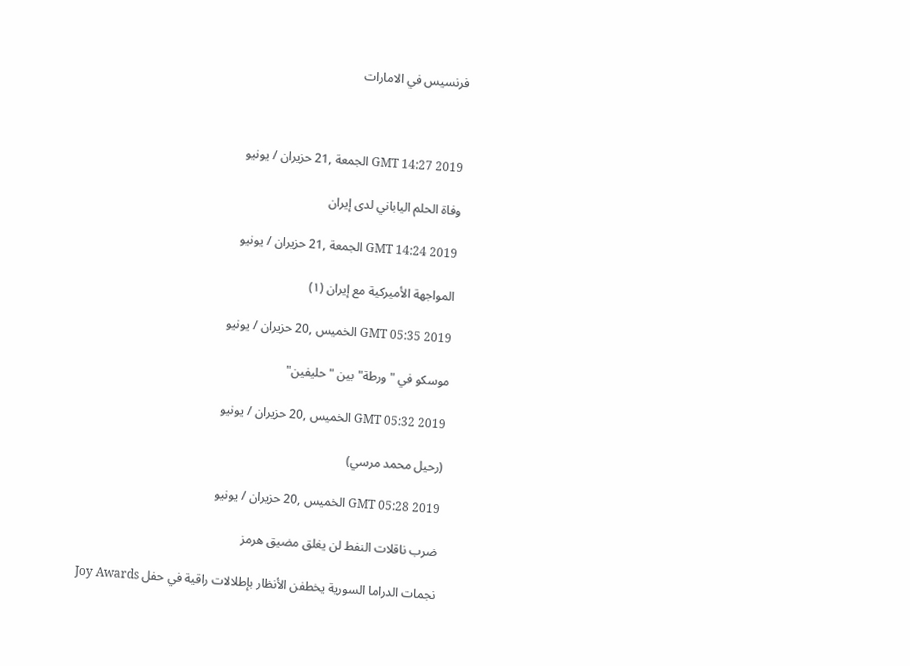فرنسيس في الامارات



GMT 14:27 2019 الجمعة ,21 حزيران / يونيو

وفاة الحلم الياباني لدى إيران

GMT 14:24 2019 الجمعة ,21 حزيران / يونيو

المواجهة الأميركية مع إيران (١)

GMT 05:35 2019 الخميس ,20 حزيران / يونيو

موسكو في "ورطة" بين "حليفين"

GMT 05:32 2019 الخميس ,20 حزيران / يونيو

(رحيل محمد مرسي)

GMT 05:28 2019 الخميس ,20 حزيران / يونيو

ضرب ناقلات النفط لن يغلق مضيق هرمز

نجمات الدراما السورية يخطفن الأنظار بإطلالات راقية في حفل Joy Awards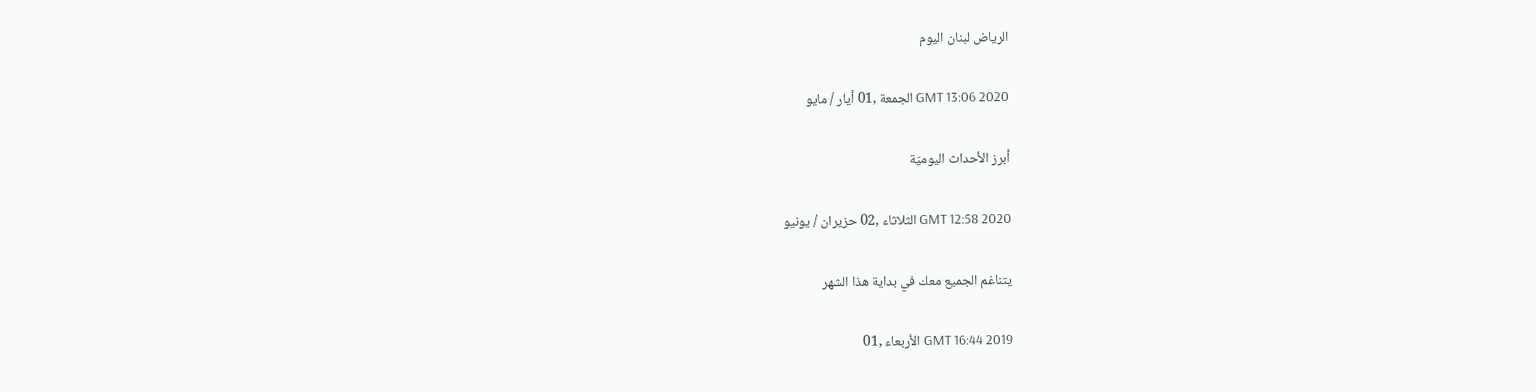الرياض لبنان اليوم

GMT 13:06 2020 الجمعة ,01 أيار / مايو

أبرز الأحداث اليوميّة

GMT 12:58 2020 الثلاثاء ,02 حزيران / يونيو

يتناغم الجميع معك في بداية هذا الشهر

GMT 16:44 2019 الأربعاء ,01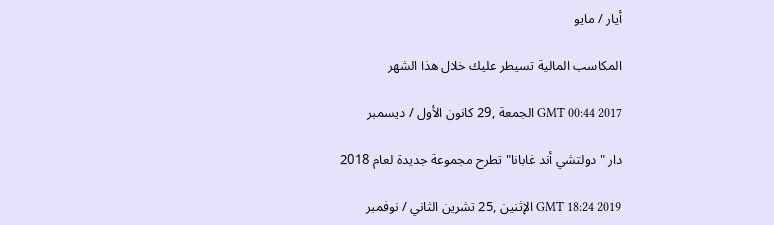أيار / مايو

المكاسب المالية تسيطر عليك خلال هذا الشهر

GMT 00:44 2017 الجمعة ,29 كانون الأول / ديسمبر

دار "دولتشي أند غابانا" تطرح مجموعة جديدة لعام 2018

GMT 18:24 2019 الإثنين ,25 تشرين الثاني / نوفمبر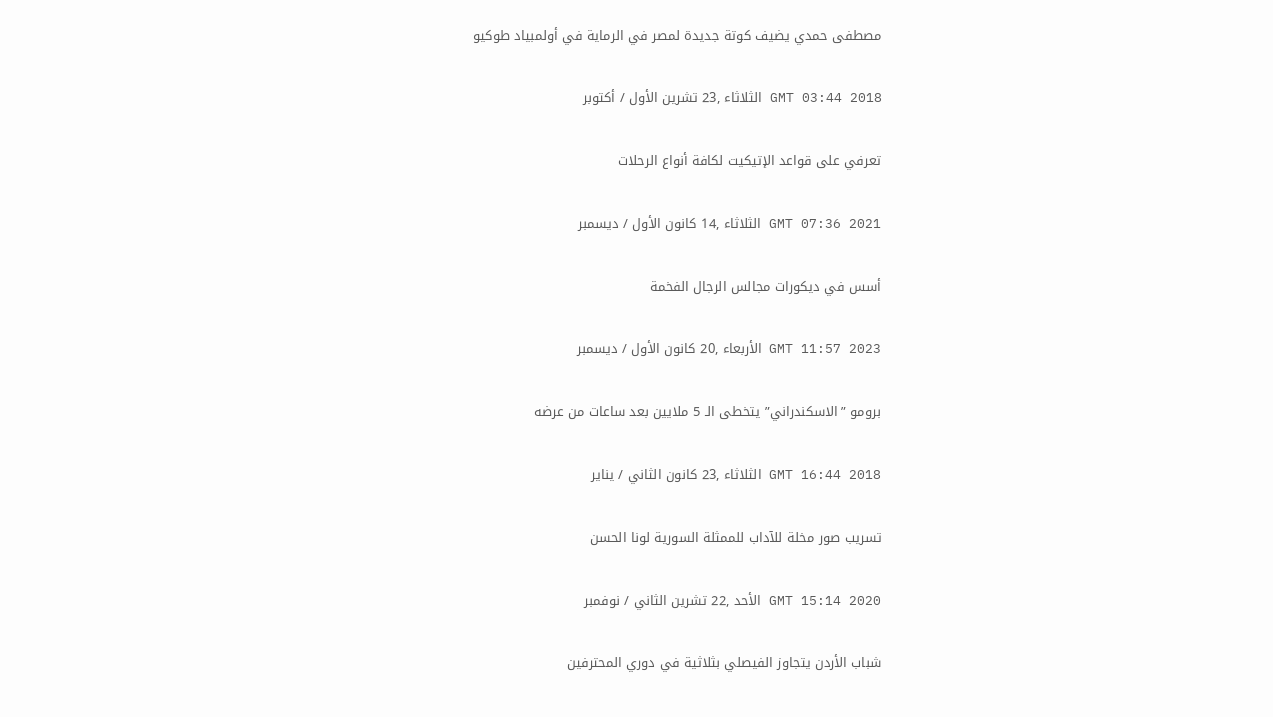مصطفى حمدي يضيف كوتة جديدة لمصر في الرماية في أولمبياد طوكيو

GMT 03:44 2018 الثلاثاء ,23 تشرين الأول / أكتوبر

تعرفي على قواعد الإتيكيت لكافة أنواع الرحلات

GMT 07:36 2021 الثلاثاء ,14 كانون الأول / ديسمبر

أسس في ديكورات مجالس الرجال الفخمة

GMT 11:57 2023 الأربعاء ,20 كانون الأول / ديسمبر

برومو ”الاسكندراني” يتخطى الـ 5 ملايين بعد ساعات من عرضه

GMT 16:44 2018 الثلاثاء ,23 كانون الثاني / يناير

تسريب صور مخلة للآداب للممثلة السورية لونا الحسن

GMT 15:14 2020 الأحد ,22 تشرين الثاني / نوفمبر

شباب الأردن يتجاوز الفيصلي بثلاثية في دوري المحترفين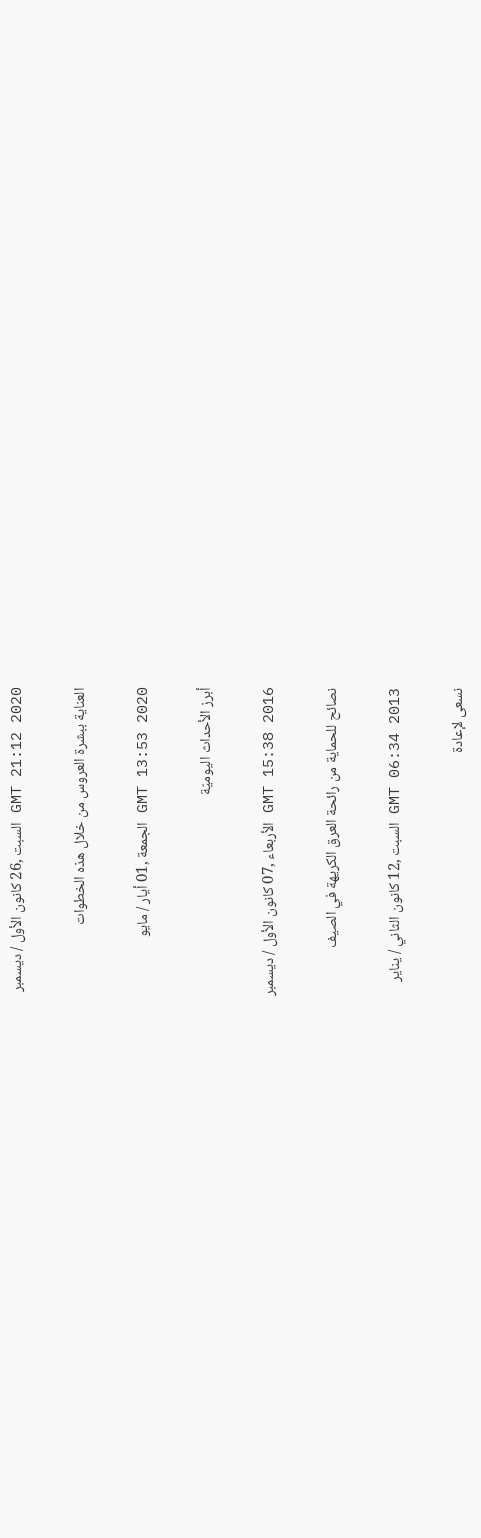GMT 21:12 2020 السبت ,26 كانون الأول / ديسمبر

العناية ببشرة العروس من خلال هذه الخطوات

GMT 13:53 2020 الجمعة ,01 أيار / مايو

أبرز الأحداث اليوميّة

GMT 15:38 2016 الأربعاء ,07 كانون الأول / ديسمبر

نصائح للحماية من رائحة العرق الكريهة في الصيف

GMT 06:34 2013 السبت ,12 كانون الثاني / يناير

نسعى لإعادة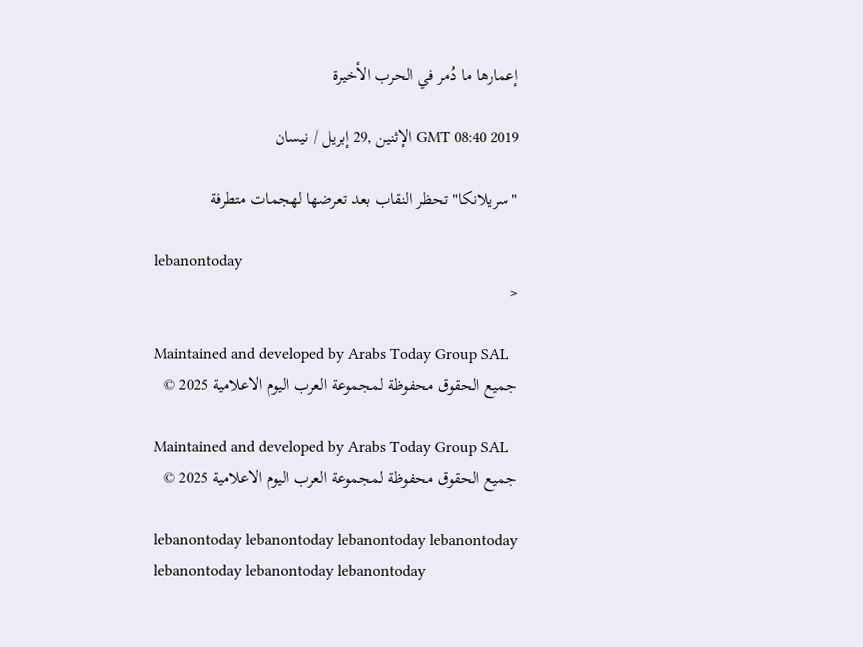إعمارها ما دُمر في الحرب الأخيرة

GMT 08:40 2019 الإثنين ,29 إبريل / نيسان

"سريلانكا" تحظر النقاب بعد تعرضها لهجمات متطرفة

lebanontoday
<

Maintained and developed by Arabs Today Group SAL
جميع الحقوق محفوظة لمجموعة العرب اليوم الاعلامية 2025 ©

Maintained and developed by Arabs Today Group SAL
جميع الحقوق محفوظة لمجموعة العرب اليوم الاعلامية 2025 ©

lebanontoday lebanontoday lebanontoday lebanontoday
lebanontoday lebanontoday lebanontoday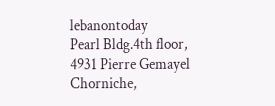lebanontoday
Pearl Bldg.4th floor, 4931 Pierre Gemayel Chorniche,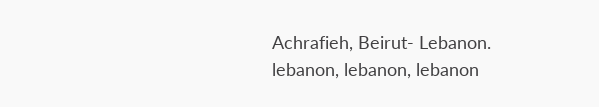Achrafieh, Beirut- Lebanon.
lebanon, lebanon, lebanon